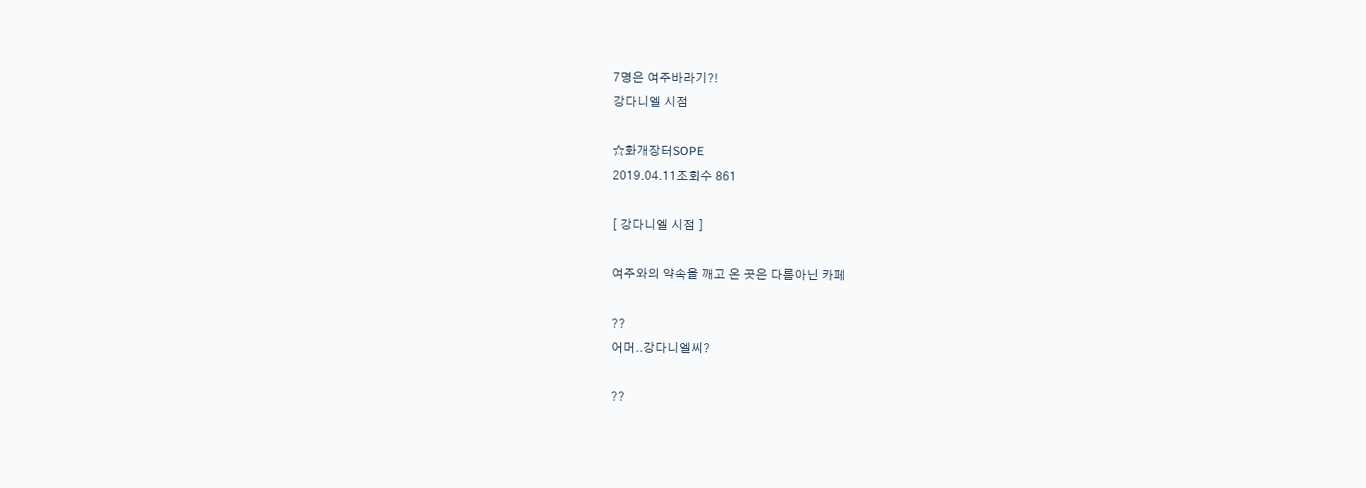7명은 여주바라기?!
강다니엘 시점

☆화개장터SOPE
2019.04.11조회수 861

[ 강다니엘 시점 ]

여주와의 약속을 깨고 온 곳은 다름아닌 카페

??
어머..강다니엘씨?

??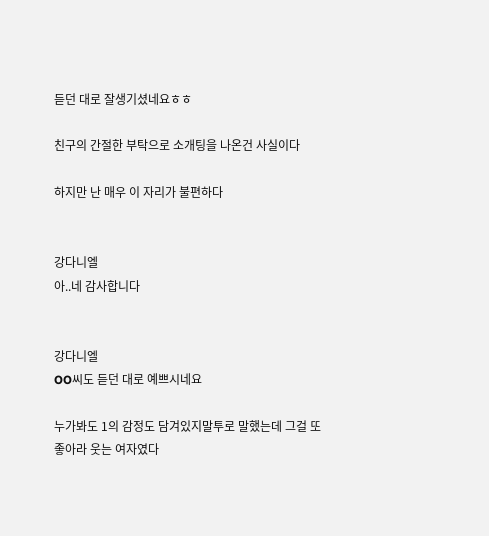듣던 대로 잘생기셨네요ㅎㅎ

친구의 간절한 부탁으로 소개팅을 나온건 사실이다

하지만 난 매우 이 자리가 불편하다


강다니엘
아..네 감사합니다


강다니엘
OO씨도 듣던 대로 예쁘시네요

누가봐도 1의 감정도 담겨있지말투로 말했는데 그걸 또 좋아라 웃는 여자였다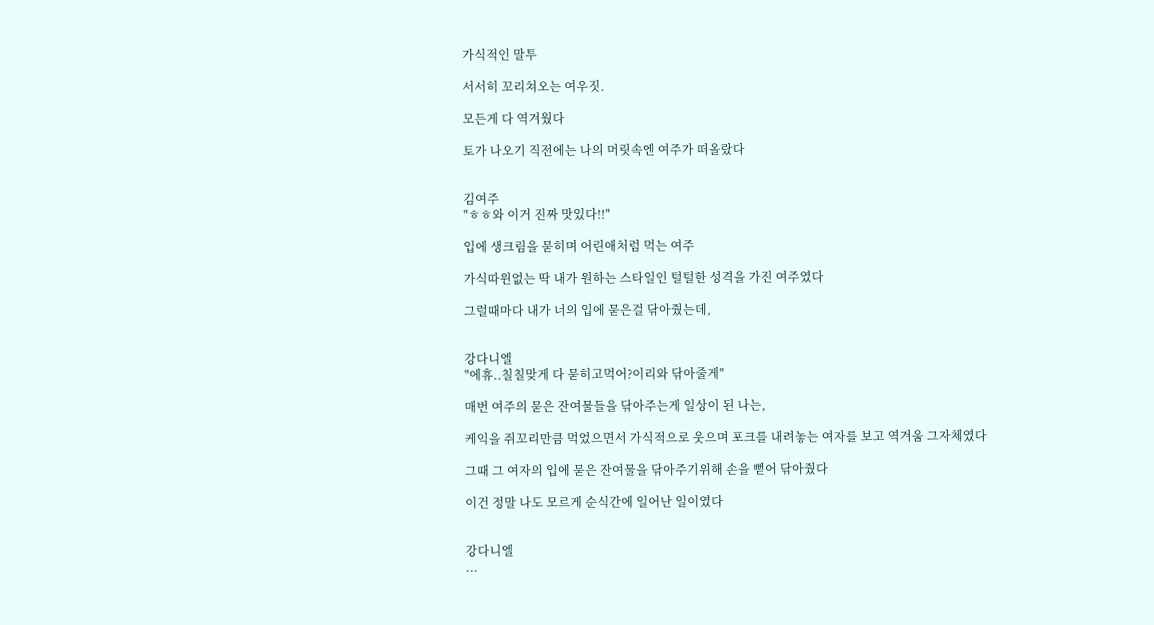가식적인 말투

서서히 꼬리쳐오는 여우짓.

모든게 다 역겨웠다

토가 나오기 직전에는 나의 머릿속엔 여주가 떠올랐다


김여주
"ㅎㅎ와 이거 진짜 맛있다!!"

입에 생크림을 묻히며 어린애처럼 먹는 여주

가식따윈없는 딱 내가 원하는 스타일인 털털한 성격을 가진 여주였다

그럴때마다 내가 너의 입에 묻은걸 닦아줬는데,


강다니엘
"에휴..칠칠맞게 다 묻히고먹어?이리와 닦아줄게"

매번 여주의 묻은 잔여물들을 닦아주는게 일상이 된 나는,

케익을 쥐꼬리만큼 먹었으면서 가식적으로 웃으며 포크를 내려놓는 여자를 보고 역겨움 그자체였다

그때 그 여자의 입에 묻은 잔여물을 닦아주기위해 손을 뻗어 닦아줬다

이건 정말 나도 모르게 순식간에 일어난 일이였다


강다니엘
...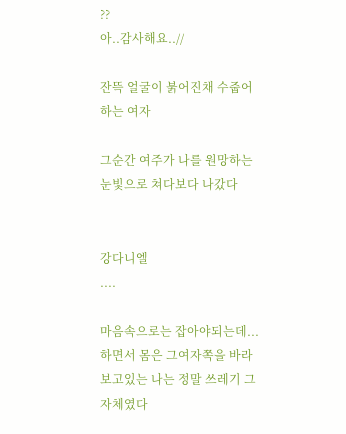??
아..감사해요..//

잔뜩 얼굴이 붉어진채 수줍어하는 여자

그순간 여주가 나를 원망하는 눈빛으로 쳐다보다 나갔다


강다니엘
....

마음속으로는 잡아야되는데...하면서 몸은 그여자쪽을 바라보고있는 나는 정말 쓰레기 그자체였다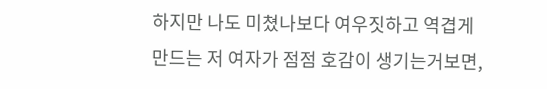하지만 나도 미쳤나보다 여우짓하고 역겹게 만드는 저 여자가 점점 호감이 생기는거보면,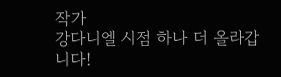작가
강다니엘 시점 하나 더 올라갑니다!